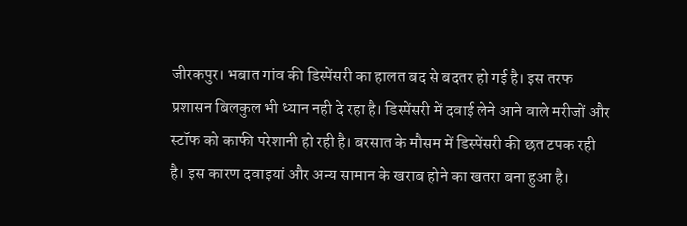जीरकपुर। भबात गांव की डिस्पेंसरी का हालत बद से बदतर हो गई है। इस तरफ प्रशासन बिलकुल भी ध्यान नही दे रहा है। डिस्पेंसरी में दवाई लेने आने वाले मरीजों और स्टॉफ को काफी परेशानी हो रही है। बरसात के मौसम में डिस्पेंसरी की छत टपक रही है। इस कारण दवाइयां और अन्य सामान के खराब होने का खतरा बना हुआ है।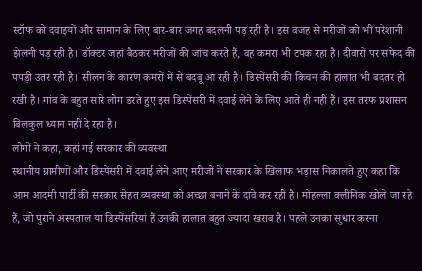स्टॉफ को दवाइयों और सामान के लिए बार-बार जगह बदलनी पड़ रही है। इस वजह से मरीजों को भी परेशानी झेलनी पड़ रही है। डॉक्टर जहां बैठकर मरीजों की जांच करते हैं, वह कमरा भी टपक रहा है। दीवारों पर सफेद की पपड़ी उतर रही है। सीलन के कारण कमरों में से बदबू आ रही है। डिस्पेंसरी की किचन की हालात भी बदतर हो रखी है। गांव के बहुत सारे लोग डरते हुए इस डिस्पेंसरी में दवाई लेने के लिए आते ही नहीं हैं। इस तरफ प्रशासन बिलकुल ध्यान नहीं दे रहा है।
लोगों ने कहा, कहां गई सरकार की व्यवस्था
स्थानीय ग्रामीणों और डिस्पेंसरी में दवाई लेने आए मरीजों ने सरकार के खिलाफ भड़ास निकालते हुए कहा कि आम आदमी पार्टी की सरकार सेहत व्यवस्था को अच्छा बनाने के दावे कर रही है। मोहल्ला क्लीनिक खोले जा रहे हैं, जो पुराने अस्पताल या डिस्पेंसरियां हैं उनकी हालात बहुत ज्यादा खराब है। पहले उनका सुधार करना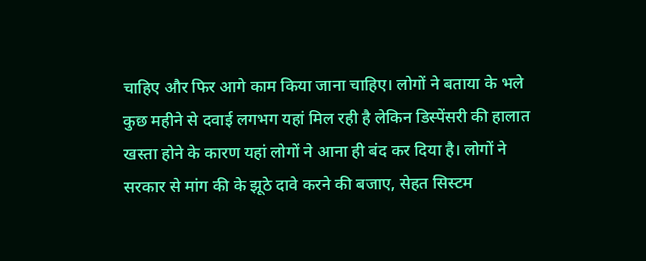चाहिए और फिर आगे काम किया जाना चाहिए। लोगों ने बताया के भले कुछ महीने से दवाई लगभग यहां मिल रही है लेकिन डिस्पेंसरी की हालात खस्ता होने के कारण यहां लोगों ने आना ही बंद कर दिया है। लोगों ने सरकार से मांग की के झूठे दावे करने की बजाए, सेहत सिस्टम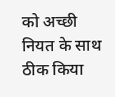को अच्छी नियत के साथ ठीक किया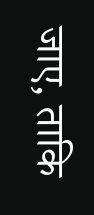जाए, ताकि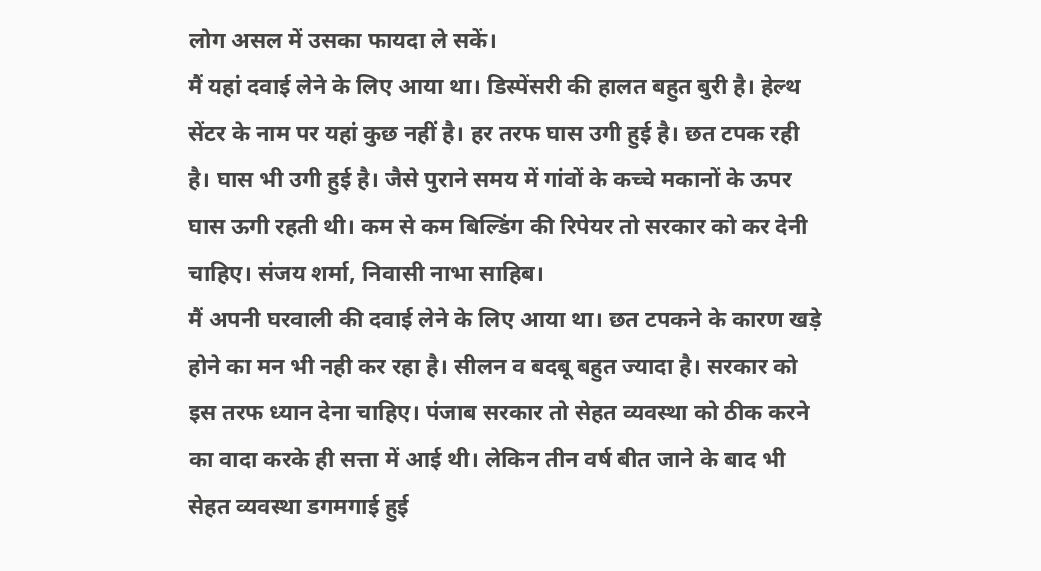लोग असल में उसका फायदा ले सकें।
मैं यहां दवाई लेने के लिए आया था। डिस्पेंसरी की हालत बहुत बुरी है। हेल्थ सेंटर के नाम पर यहां कुछ नहीं है। हर तरफ घास उगी हुई है। छत टपक रही है। घास भी उगी हुई है। जैसे पुराने समय में गांवों के कच्चे मकानों के ऊपर घास ऊगी रहती थी। कम से कम बिल्डिंग की रिपेयर तो सरकार को कर देनी चाहिए। संजय शर्मा, निवासी नाभा साहिब।
मैं अपनी घरवाली की दवाई लेने के लिए आया था। छत टपकने के कारण खड़े होने का मन भी नही कर रहा है। सीलन व बदबू बहुत ज्यादा है। सरकार को इस तरफ ध्यान देना चाहिए। पंजाब सरकार तो सेहत व्यवस्था को ठीक करने का वादा करके ही सत्ता में आई थी। लेकिन तीन वर्ष बीत जाने के बाद भी सेहत व्यवस्था डगमगाई हुई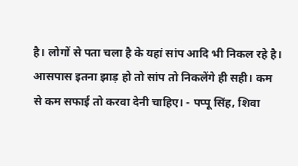है। लोगों से पता चला है के यहां सांप आदि भी निकल रहे है। आसपास इतना झाड़ हो तो सांप तो निकलेंगे ही सही। कम से कम सफाई तो करवा देनी चाहिए। - पप्पू सिंह, शिवा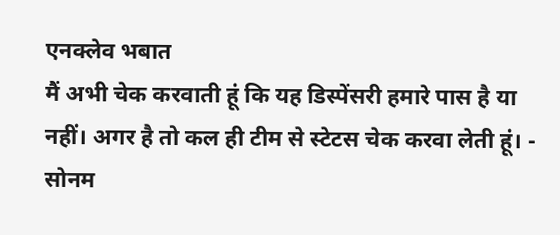एनक्लेव भबात
मैं अभी चेक करवाती हूं कि यह डिस्पेंसरी हमारे पास है या नहीं। अगर है तो कल ही टीम से स्टेटस चेक करवा लेती हूं। - सोनम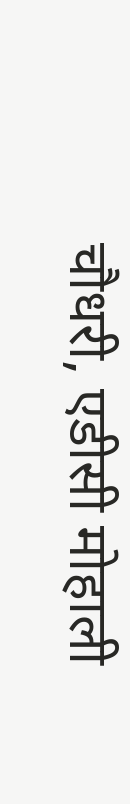चौधरी, एडीसी मोहाली